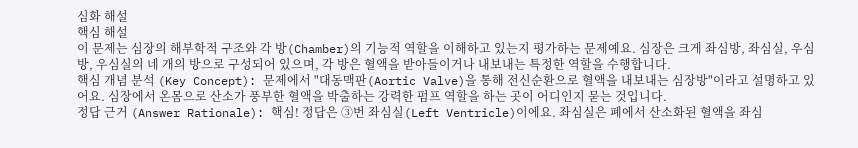심화 해설
핵심 해설
이 문제는 심장의 해부학적 구조와 각 방(Chamber)의 기능적 역할을 이해하고 있는지 평가하는 문제예요. 심장은 크게 좌심방, 좌심실, 우심방, 우심실의 네 개의 방으로 구성되어 있으며, 각 방은 혈액을 받아들이거나 내보내는 특정한 역할을 수행합니다.
핵심 개념 분석 (Key Concept): 문제에서 "대동맥판(Aortic Valve)을 통해 전신순환으로 혈액을 내보내는 심장방"이라고 설명하고 있어요. 심장에서 온몸으로 산소가 풍부한 혈액을 박출하는 강력한 펌프 역할을 하는 곳이 어디인지 묻는 것입니다.
정답 근거 (Answer Rationale): 핵심! 정답은 ③번 좌심실(Left Ventricle)이에요. 좌심실은 폐에서 산소화된 혈액을 좌심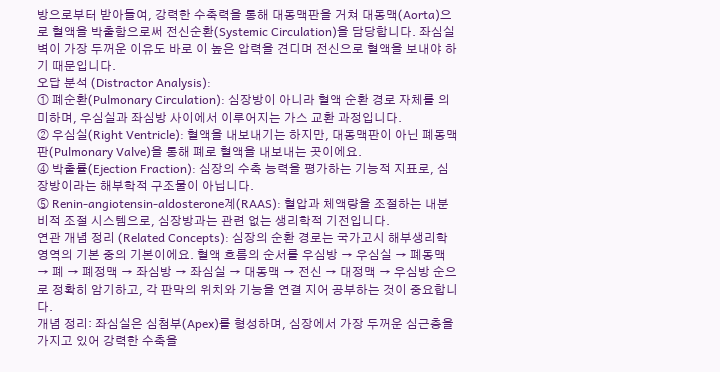방으로부터 받아들여, 강력한 수축력을 통해 대동맥판을 거쳐 대동맥(Aorta)으로 혈액을 박출함으로써 전신순환(Systemic Circulation)을 담당합니다. 좌심실 벽이 가장 두꺼운 이유도 바로 이 높은 압력을 견디며 전신으로 혈액을 보내야 하기 때문입니다.
오답 분석 (Distractor Analysis):
① 폐순환(Pulmonary Circulation): 심장방이 아니라 혈액 순환 경로 자체를 의미하며, 우심실과 좌심방 사이에서 이루어지는 가스 교환 과정입니다.
② 우심실(Right Ventricle): 혈액을 내보내기는 하지만, 대동맥판이 아닌 폐동맥판(Pulmonary Valve)을 통해 폐로 혈액을 내보내는 곳이에요.
④ 박출률(Ejection Fraction): 심장의 수축 능력을 평가하는 기능적 지표로, 심장방이라는 해부학적 구조물이 아닙니다.
⑤ Renin-angiotensin-aldosterone계(RAAS): 혈압과 체액량을 조절하는 내분비적 조절 시스템으로, 심장방과는 관련 없는 생리학적 기전입니다.
연관 개념 정리 (Related Concepts): 심장의 순환 경로는 국가고시 해부생리학 영역의 기본 중의 기본이에요. 혈액 흐름의 순서를 우심방 → 우심실 → 폐동맥 → 폐 → 폐정맥 → 좌심방 → 좌심실 → 대동맥 → 전신 → 대정맥 → 우심방 순으로 정확히 암기하고, 각 판막의 위치와 기능을 연결 지어 공부하는 것이 중요합니다.
개념 정리: 좌심실은 심첨부(Apex)를 형성하며, 심장에서 가장 두꺼운 심근층을 가지고 있어 강력한 수축을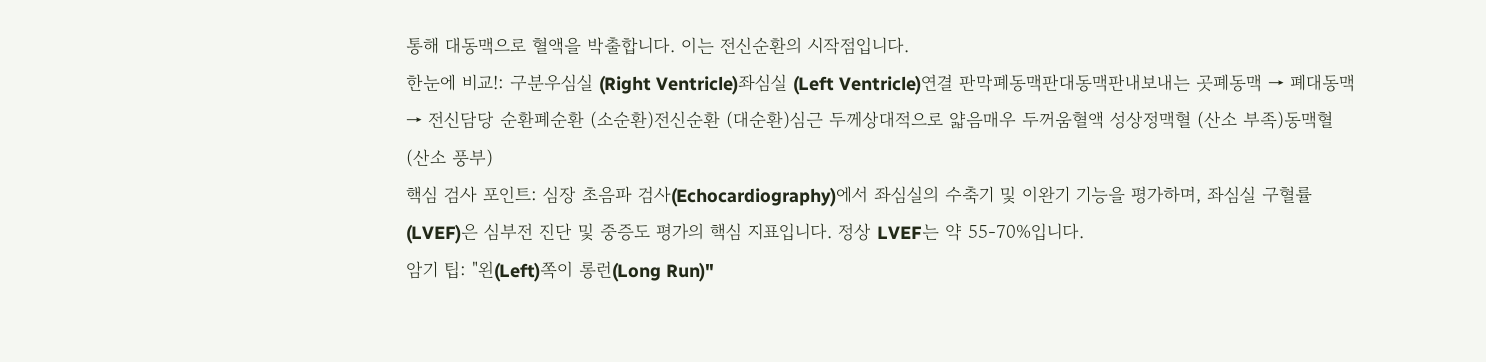통해 대동맥으로 혈액을 박출합니다. 이는 전신순환의 시작점입니다.
한눈에 비교!: 구분우심실 (Right Ventricle)좌심실 (Left Ventricle)연결 판막폐동맥판대동맥판내보내는 곳폐동맥 → 폐대동맥 → 전신담당 순환폐순환 (소순환)전신순환 (대순환)심근 두께상대적으로 얇음매우 두꺼움혈액 성상정맥혈 (산소 부족)동맥혈 (산소 풍부)
핵심 검사 포인트: 심장 초음파 검사(Echocardiography)에서 좌심실의 수축기 및 이완기 기능을 평가하며, 좌심실 구혈률(LVEF)은 심부전 진단 및 중증도 평가의 핵심 지표입니다. 정상 LVEF는 약 55-70%입니다.
암기 팁: "왼(Left)쪽이 롱런(Long Run)"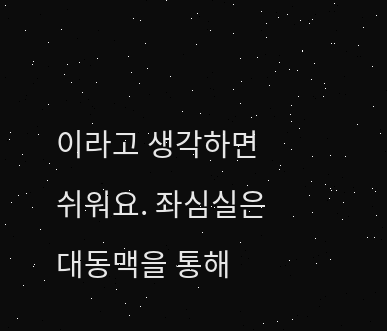이라고 생각하면 쉬워요. 좌심실은 대동맥을 통해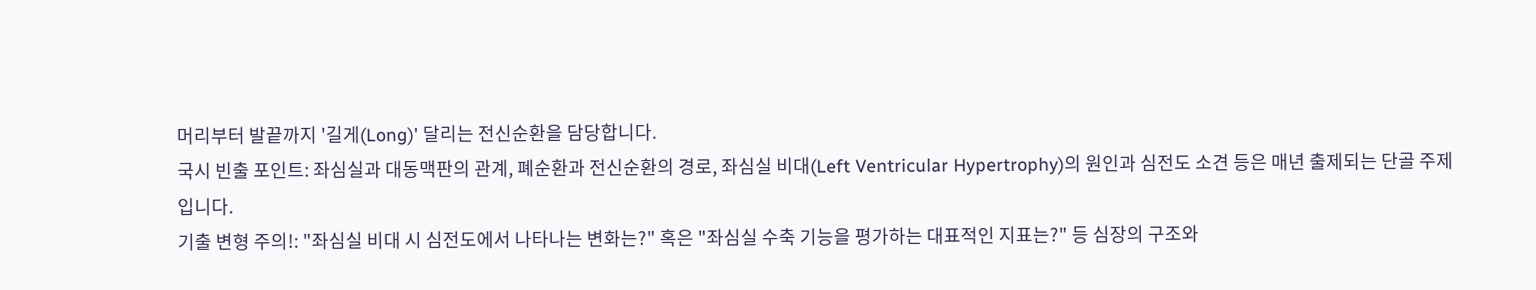머리부터 발끝까지 '길게(Long)' 달리는 전신순환을 담당합니다.
국시 빈출 포인트: 좌심실과 대동맥판의 관계, 폐순환과 전신순환의 경로, 좌심실 비대(Left Ventricular Hypertrophy)의 원인과 심전도 소견 등은 매년 출제되는 단골 주제입니다.
기출 변형 주의!: "좌심실 비대 시 심전도에서 나타나는 변화는?" 혹은 "좌심실 수축 기능을 평가하는 대표적인 지표는?" 등 심장의 구조와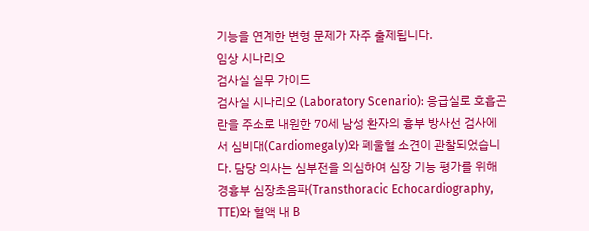기능을 연계한 변형 문제가 자주 출제됩니다.
임상 시나리오
검사실 실무 가이드
검사실 시나리오 (Laboratory Scenario): 응급실로 호흡곤란을 주소로 내원한 70세 남성 환자의 흉부 방사선 검사에서 심비대(Cardiomegaly)와 폐울혈 소견이 관찰되었습니다. 담당 의사는 심부전을 의심하여 심장 기능 평가를 위해 경흉부 심장초음파(Transthoracic Echocardiography, TTE)와 혈액 내 B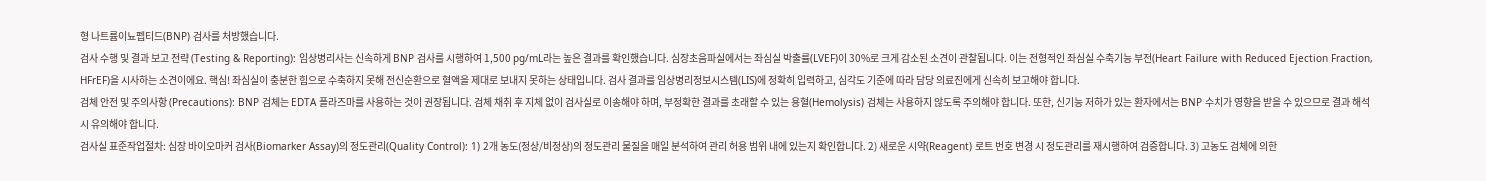형 나트륨이뇨펩티드(BNP) 검사를 처방했습니다.
검사 수행 및 결과 보고 전략 (Testing & Reporting): 임상병리사는 신속하게 BNP 검사를 시행하여 1,500 pg/mL라는 높은 결과를 확인했습니다. 심장초음파실에서는 좌심실 박출률(LVEF)이 30%로 크게 감소된 소견이 관찰됩니다. 이는 전형적인 좌심실 수축기능 부전(Heart Failure with Reduced Ejection Fraction, HFrEF)을 시사하는 소견이에요. 핵심! 좌심실이 충분한 힘으로 수축하지 못해 전신순환으로 혈액을 제대로 보내지 못하는 상태입니다. 검사 결과를 임상병리정보시스템(LIS)에 정확히 입력하고, 심각도 기준에 따라 담당 의료진에게 신속히 보고해야 합니다.
검체 안전 및 주의사항 (Precautions): BNP 검체는 EDTA 플라즈마를 사용하는 것이 권장됩니다. 검체 채취 후 지체 없이 검사실로 이송해야 하며, 부정확한 결과를 초래할 수 있는 용혈(Hemolysis) 검체는 사용하지 않도록 주의해야 합니다. 또한, 신기능 저하가 있는 환자에서는 BNP 수치가 영향을 받을 수 있으므로 결과 해석 시 유의해야 합니다.
검사실 표준작업절차: 심장 바이오마커 검사(Biomarker Assay)의 정도관리(Quality Control): 1) 2개 농도(정상/비정상)의 정도관리 물질을 매일 분석하여 관리 허용 범위 내에 있는지 확인합니다. 2) 새로운 시약(Reagent) 로트 번호 변경 시 정도관리를 재시행하여 검증합니다. 3) 고농도 검체에 의한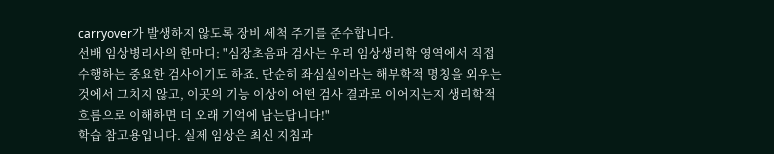carryover가 발생하지 않도록 장비 세척 주기를 준수합니다.
선배 임상병리사의 한마디: "심장초음파 검사는 우리 임상생리학 영역에서 직접 수행하는 중요한 검사이기도 하죠. 단순히 좌심실이라는 해부학적 명칭을 외우는 것에서 그치지 않고, 이곳의 기능 이상이 어떤 검사 결과로 이어지는지 생리학적 흐름으로 이해하면 더 오래 기억에 남는답니다!"
학습 참고용입니다. 실제 임상은 최신 지침과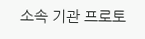소속 기관 프로토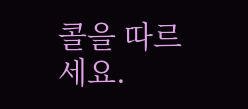콜을 따르세요.